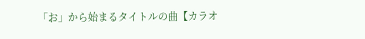「お」から始まるタイトルの曲【カラオ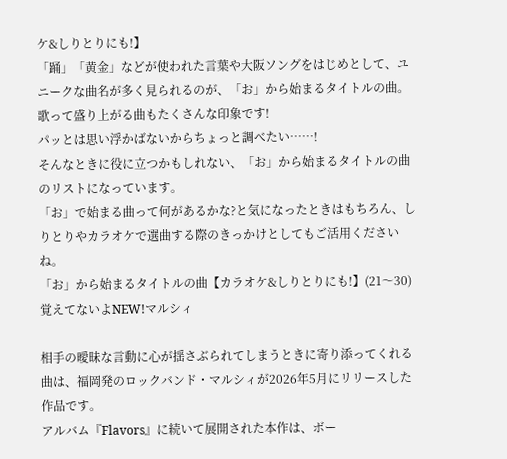ケ&しりとりにも!】
「踊」「黄金」などが使われた言葉や大阪ソングをはじめとして、ユニークな曲名が多く見られるのが、「お」から始まるタイトルの曲。
歌って盛り上がる曲もたくさんな印象です!
パッとは思い浮かばないからちょっと調べたい……!
そんなときに役に立つかもしれない、「お」から始まるタイトルの曲のリストになっています。
「お」で始まる曲って何があるかな?と気になったときはもちろん、しりとりやカラオケで選曲する際のきっかけとしてもご活用くださいね。
「お」から始まるタイトルの曲【カラオケ&しりとりにも!】(21〜30)
覚えてないよNEW!マルシィ

相手の曖昧な言動に心が揺さぶられてしまうときに寄り添ってくれる曲は、福岡発のロックバンド・マルシィが2026年5月にリリースした作品です。
アルバム『Flavors』に続いて展開された本作は、ボー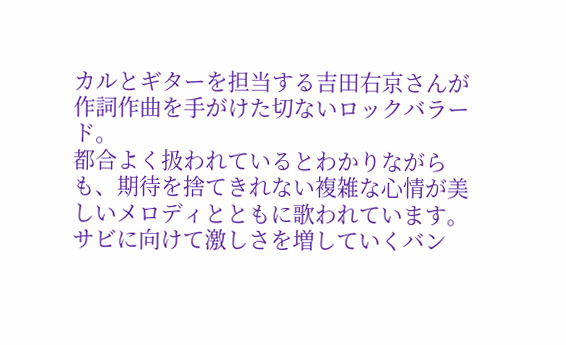カルとギターを担当する吉田右京さんが作詞作曲を手がけた切ないロックバラード。
都合よく扱われているとわかりながらも、期待を捨てきれない複雑な心情が美しいメロディとともに歌われています。
サビに向けて激しさを増していくバン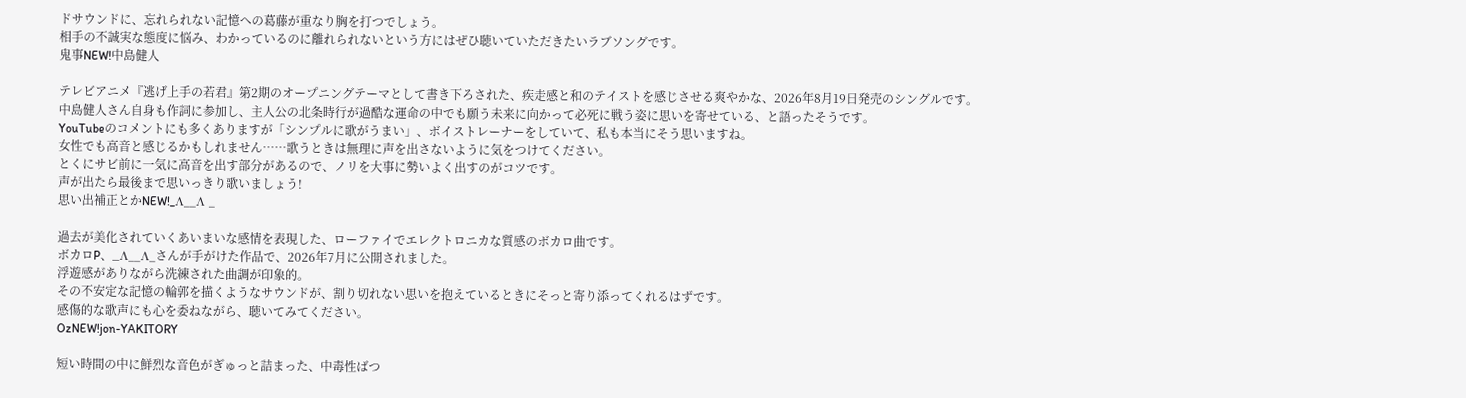ドサウンドに、忘れられない記憶への葛藤が重なり胸を打つでしょう。
相手の不誠実な態度に悩み、わかっているのに離れられないという方にはぜひ聴いていただきたいラブソングです。
鬼事NEW!中島健人

テレビアニメ『逃げ上手の若君』第2期のオープニングテーマとして書き下ろされた、疾走感と和のテイストを感じさせる爽やかな、2026年8月19日発売のシングルです。
中島健人さん自身も作詞に参加し、主人公の北条時行が過酷な運命の中でも願う未来に向かって必死に戦う姿に思いを寄せている、と語ったそうです。
YouTubeのコメントにも多くありますが「シンプルに歌がうまい」、ボイストレーナーをしていて、私も本当にそう思いますね。
女性でも高音と感じるかもしれません……歌うときは無理に声を出さないように気をつけてください。
とくにサビ前に一気に高音を出す部分があるので、ノリを大事に勢いよく出すのがコツです。
声が出たら最後まで思いっきり歌いましょう!
思い出補正とかNEW!_Λ__Λ _

過去が美化されていくあいまいな感情を表現した、ローファイでエレクトロニカな質感のボカロ曲です。
ボカロP、_Λ__Λ_さんが手がけた作品で、2026年7月に公開されました。
浮遊感がありながら洗練された曲調が印象的。
その不安定な記憶の輪郭を描くようなサウンドが、割り切れない思いを抱えているときにそっと寄り添ってくれるはずです。
感傷的な歌声にも心を委ねながら、聴いてみてください。
OzNEW!jon-YAKITORY

短い時間の中に鮮烈な音色がぎゅっと詰まった、中毒性ばつ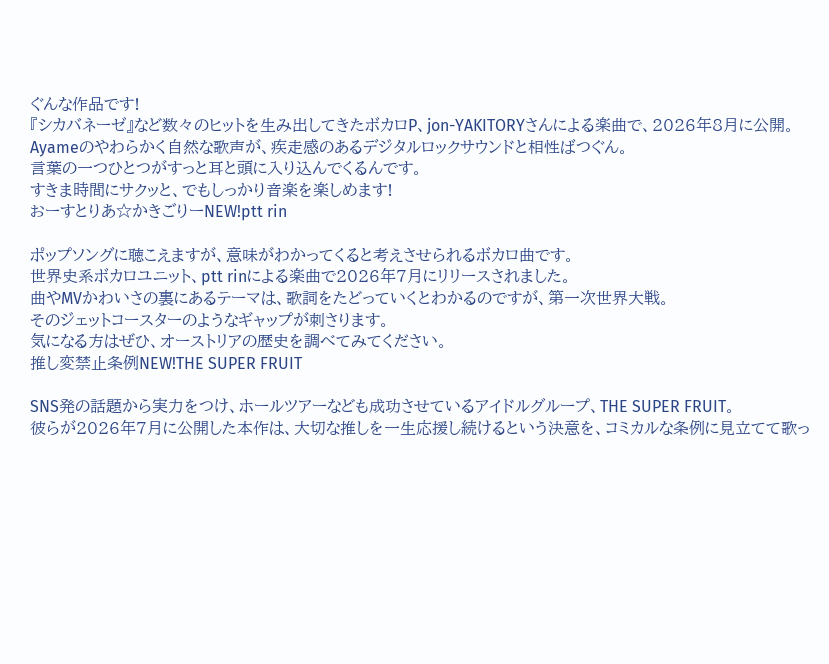ぐんな作品です!
『シカバネーゼ』など数々のヒットを生み出してきたボカロP、jon-YAKITORYさんによる楽曲で、2026年8月に公開。
Ayameのやわらかく自然な歌声が、疾走感のあるデジタルロックサウンドと相性ばつぐん。
言葉の一つひとつがすっと耳と頭に入り込んでくるんです。
すきま時間にサクッと、でもしっかり音楽を楽しめます!
おーすとりあ☆かきごりーNEW!ptt rin

ポップソングに聴こえますが、意味がわかってくると考えさせられるボカロ曲です。
世界史系ボカロユニット、ptt rinによる楽曲で2026年7月にリリースされました。
曲やMVかわいさの裏にあるテーマは、歌詞をたどっていくとわかるのですが、第一次世界大戦。
そのジェットコースターのようなギャップが刺さります。
気になる方はぜひ、オーストリアの歴史を調べてみてください。
推し変禁止条例NEW!THE SUPER FRUIT

SNS発の話題から実力をつけ、ホールツアーなども成功させているアイドルグループ、THE SUPER FRUIT。
彼らが2026年7月に公開した本作は、大切な推しを一生応援し続けるという決意を、コミカルな条例に見立てて歌っ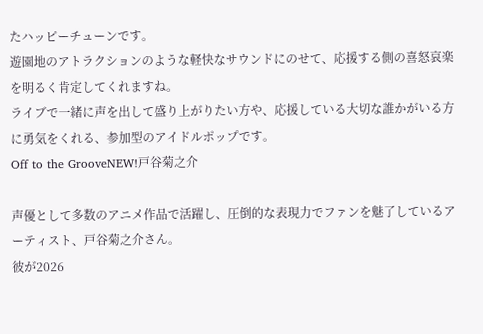たハッピーチューンです。
遊園地のアトラクションのような軽快なサウンドにのせて、応援する側の喜怒哀楽を明るく肯定してくれますね。
ライブで一緒に声を出して盛り上がりたい方や、応援している大切な誰かがいる方に勇気をくれる、参加型のアイドルポップです。
Off to the GrooveNEW!戸谷菊之介

声優として多数のアニメ作品で活躍し、圧倒的な表現力でファンを魅了しているアーティスト、戸谷菊之介さん。
彼が2026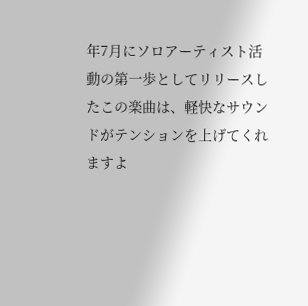年7月にソロアーティスト活動の第一歩としてリリースしたこの楽曲は、軽快なサウンドがテンションを上げてくれますよ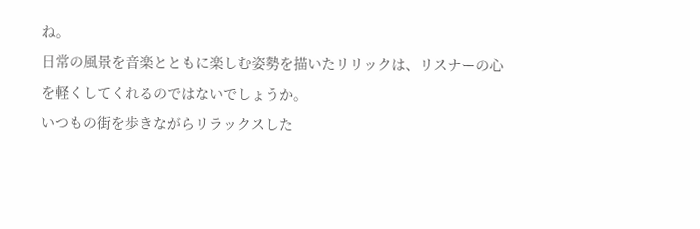ね。
日常の風景を音楽とともに楽しむ姿勢を描いたリリックは、リスナーの心を軽くしてくれるのではないでしょうか。
いつもの街を歩きながらリラックスした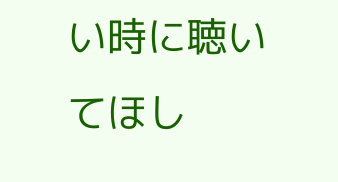い時に聴いてほし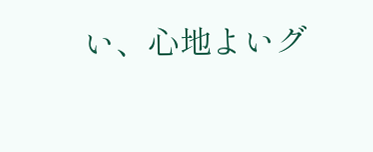い、心地よいグ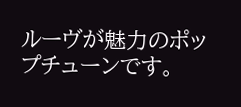ルーヴが魅力のポップチューンです。